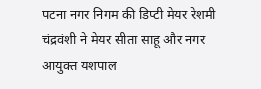पटना नगर निगम की डिप्टी मेयर रेशमी चंद्रवंशी ने मेयर सीता साहू और नगर आयुक्त यशपाल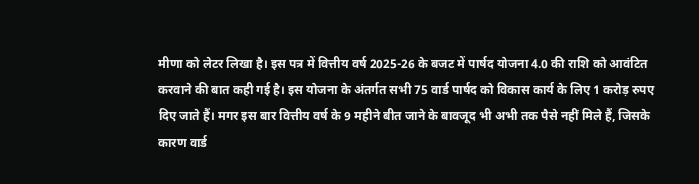मीणा को लेटर लिखा है। इस पत्र में वित्तीय वर्ष 2025-26 के बजट में पार्षद योजना 4.0 की राशि को आवंटित करवाने की बात कही गई है। इस योजना के अंतर्गत सभी 75 वार्ड पार्षद को विकास कार्य के लिए 1 करोड़ रुपए दिए जाते हैं। मगर इस बार वित्तीय वर्ष के 9 महीने बीत जाने के बावजूद भी अभी तक पैसे नहीं मिले हैं, जिसके कारण वार्ड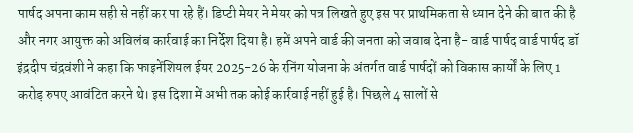पार्षद अपना काम सही से नहीं कर पा रहे हैं। डिप्टी मेयर ने मेयर को पत्र लिखते हुए इस पर प्राथमिकता से ध्यान देने की बात की है और नगर आयुक्त को अविलंब कार्रवाई का निर्देश दिया है। हमें अपने वार्ड की जनता को जवाब देना है- वार्ड पार्षद वार्ड पार्षद डॉ इंद्रदीप चंद्रवंशी ने कहा कि फाइनेंशियल ईयर 2025-26 के रनिंग योजना के अंतर्गत वार्ड पार्षदों को विकास कार्यों के लिए 1 करोड़ रुपए आवंटित करने थे। इस दिशा में अभी तक कोई कार्रवाई नहीं हुई है। पिछले 4 सालों से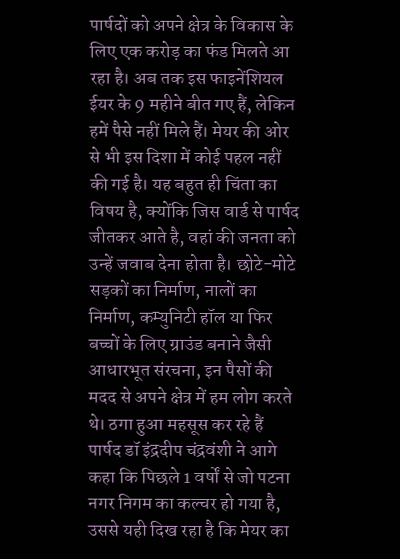पार्षदों को अपने क्षेत्र के विकास के लिए एक करोड़ का फंड मिलते आ रहा है। अब तक इस फाइनेंशियल ईयर के 9 महीने बीत गए हैं, लेकिन हमें पैसे नहीं मिले हैं। मेयर की ओर से भी इस दिशा में कोई पहल नहीं की गई है। यह बहुत ही चिंता का विषय है, क्योंकि जिस वार्ड से पार्षद जीतकर आते है, वहां की जनता को उन्हें जवाब देना होता है। छोटे-मोटे सड़कों का निर्माण, नालों का निर्माण, कम्युनिटी हॉल या फिर बच्चों के लिए ग्राउंड बनाने जैसी आधारभूत संरचना, इन पैसों की मदद से अपने क्षेत्र में हम लोग करते थे। ठगा हुआ महसूस कर रहे हैं पार्षद डॉ इंद्रदीप चंद्रवंशी ने आगे कहा कि पिछले 1 वर्षों से जो पटना नगर निगम का कल्चर हो गया है, उससे यही दिख रहा है कि मेयर का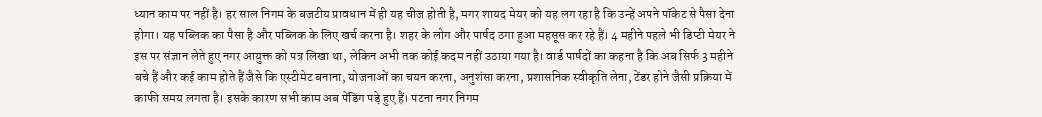ध्यान काम पर नहीं है। हर साल निगम के बजटीय प्रावधान में ही यह चीज होती है, मगर शायद मेयर को यह लग रहा है कि उन्हें अपने पॉकेट से पैसा देना होगा। यह पब्लिक का पैसा है और पब्लिक के लिए खर्च करना है। शहर के लोग और पार्षद ठगा हुआ महसूस कर रहे हैं। 4 महीने पहले भी डिप्टी मेयर ने इस पर संज्ञान लेते हुए नगर आयुक्त को पत्र लिखा था, लेकिन अभी तक कोई कदम नहीं उठाया गया है। वार्ड पार्षदों का कहना है कि अब सिर्फ 3 महीने बचे हैं और कई काम होते हैं जैसे कि एस्टीमेट बनाना, योजनाओं का चयन करना, अनुशंसा करना, प्रशासनिक स्वीकृति लेना, टेंडर होने जैसी प्रक्रिया में काफी समय लगता है। इसके कारण सभी काम अब पेंडिंग पड़े हुए हैं। पटना नगर निगम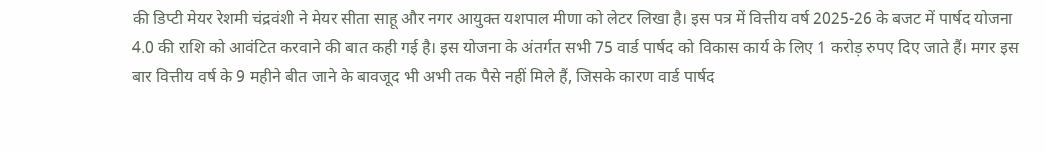की डिप्टी मेयर रेशमी चंद्रवंशी ने मेयर सीता साहू और नगर आयुक्त यशपाल मीणा को लेटर लिखा है। इस पत्र में वित्तीय वर्ष 2025-26 के बजट में पार्षद योजना 4.0 की राशि को आवंटित करवाने की बात कही गई है। इस योजना के अंतर्गत सभी 75 वार्ड पार्षद को विकास कार्य के लिए 1 करोड़ रुपए दिए जाते हैं। मगर इस बार वित्तीय वर्ष के 9 महीने बीत जाने के बावजूद भी अभी तक पैसे नहीं मिले हैं, जिसके कारण वार्ड पार्षद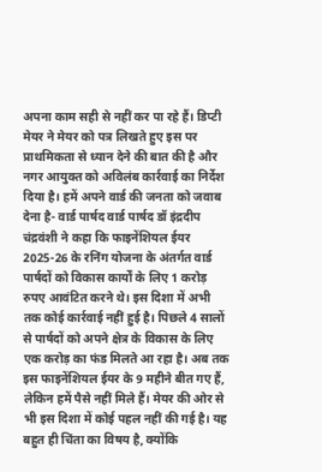अपना काम सही से नहीं कर पा रहे हैं। डिप्टी मेयर ने मेयर को पत्र लिखते हुए इस पर प्राथमिकता से ध्यान देने की बात की है और नगर आयुक्त को अविलंब कार्रवाई का निर्देश दिया है। हमें अपने वार्ड की जनता को जवाब देना है- वार्ड पार्षद वार्ड पार्षद डॉ इंद्रदीप चंद्रवंशी ने कहा कि फाइनेंशियल ईयर 2025-26 के रनिंग योजना के अंतर्गत वार्ड पार्षदों को विकास कार्यों के लिए 1 करोड़ रुपए आवंटित करने थे। इस दिशा में अभी तक कोई कार्रवाई नहीं हुई है। पिछले 4 सालों से पार्षदों को अपने क्षेत्र के विकास के लिए एक करोड़ का फंड मिलते आ रहा है। अब तक इस फाइनेंशियल ईयर के 9 महीने बीत गए हैं, लेकिन हमें पैसे नहीं मिले हैं। मेयर की ओर से भी इस दिशा में कोई पहल नहीं की गई है। यह बहुत ही चिंता का विषय है, क्योंकि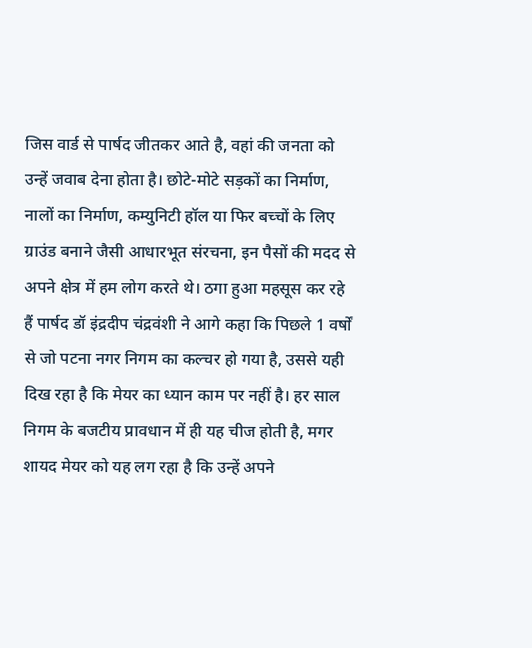जिस वार्ड से पार्षद जीतकर आते है, वहां की जनता को उन्हें जवाब देना होता है। छोटे-मोटे सड़कों का निर्माण, नालों का निर्माण, कम्युनिटी हॉल या फिर बच्चों के लिए ग्राउंड बनाने जैसी आधारभूत संरचना, इन पैसों की मदद से अपने क्षेत्र में हम लोग करते थे। ठगा हुआ महसूस कर रहे हैं पार्षद डॉ इंद्रदीप चंद्रवंशी ने आगे कहा कि पिछले 1 वर्षों से जो पटना नगर निगम का कल्चर हो गया है, उससे यही दिख रहा है कि मेयर का ध्यान काम पर नहीं है। हर साल निगम के बजटीय प्रावधान में ही यह चीज होती है, मगर शायद मेयर को यह लग रहा है कि उन्हें अपने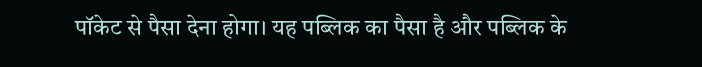पॉकेट से पैसा देना होगा। यह पब्लिक का पैसा है और पब्लिक के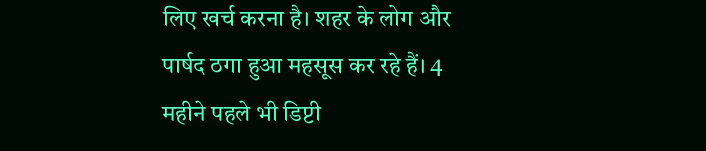लिए खर्च करना है। शहर के लोग और पार्षद ठगा हुआ महसूस कर रहे हैं। 4 महीने पहले भी डिप्टी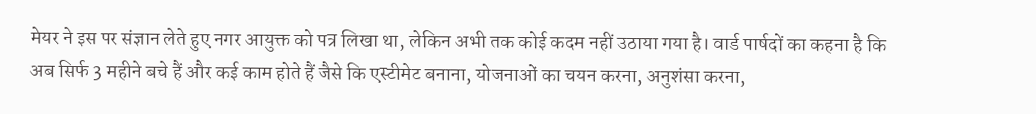मेयर ने इस पर संज्ञान लेते हुए नगर आयुक्त को पत्र लिखा था, लेकिन अभी तक कोई कदम नहीं उठाया गया है। वार्ड पार्षदों का कहना है कि अब सिर्फ 3 महीने बचे हैं और कई काम होते हैं जैसे कि एस्टीमेट बनाना, योजनाओं का चयन करना, अनुशंसा करना,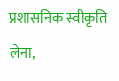प्रशासनिक स्वीकृति लेना,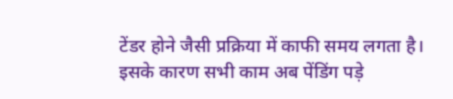टेंडर होने जैसी प्रक्रिया में काफी समय लगता है। इसके कारण सभी काम अब पेंडिंग पड़े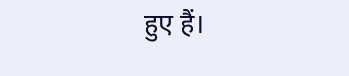हुए हैं।